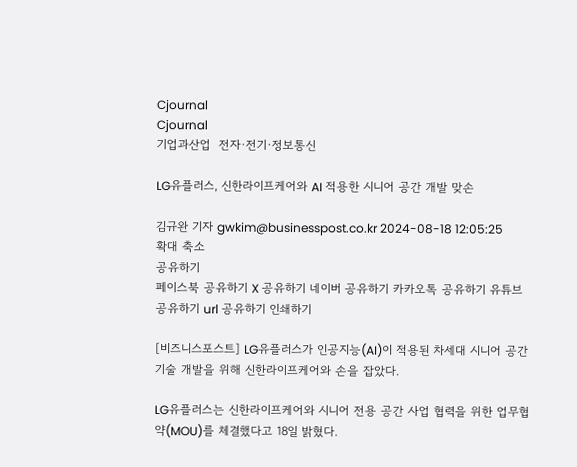Cjournal
Cjournal
기업과산업  전자·전기·정보통신

LG유플러스, 신한라이프케어와 AI 적용한 시니어 공간 개발 맞손

김규완 기자 gwkim@businesspost.co.kr 2024-08-18 12:05:25
확대 축소
공유하기
페이스북 공유하기 X 공유하기 네이버 공유하기 카카오톡 공유하기 유튜브 공유하기 url 공유하기 인쇄하기

[비즈니스포스트] LG유플러스가 인공지능(AI)이 적용된 차세대 시니어 공간기술 개발을 위해 신한라이프케어와 손을 잡았다.

LG유플러스는 신한라이프케어와 시니어 전용 공간 사업 협력을 위한 업무협약(MOU)를 체결했다고 18일 밝혔다.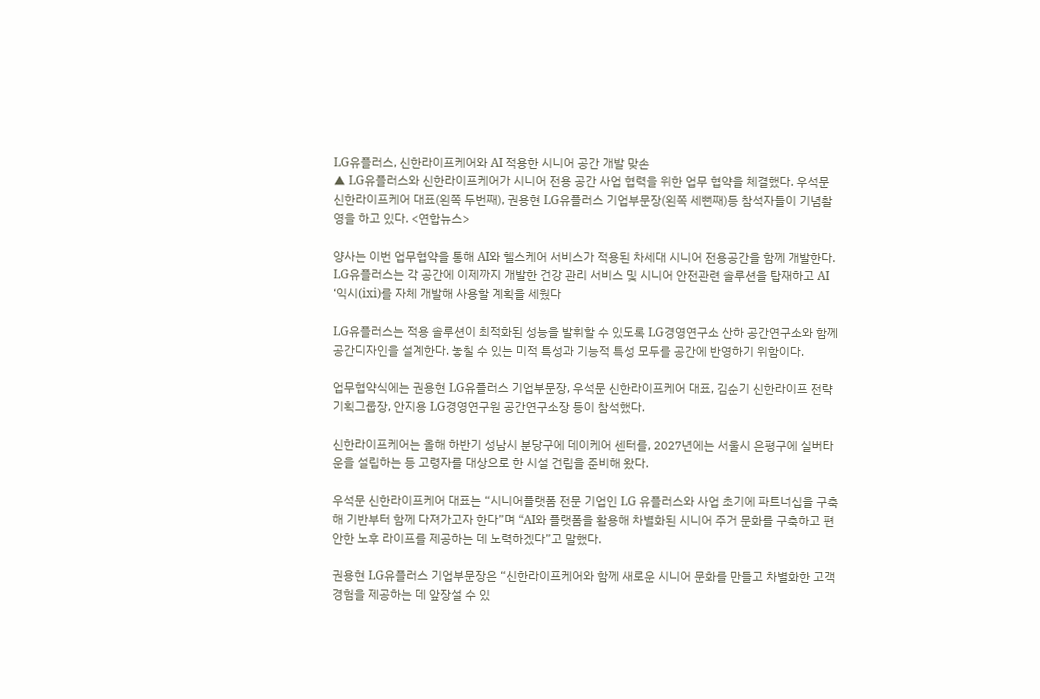LG유플러스, 신한라이프케어와 AI 적용한 시니어 공간 개발 맞손
▲ LG유플러스와 신한라이프케어가 시니어 전용 공간 사업 협력을 위한 업무 협약을 체결했다. 우석문 신한라이프케어 대표(왼쪽 두번째), 권용현 LG유플러스 기업부문장(왼쪽 세뻔째)등 참석자들이 기념촬영을 하고 있다. <연합뉴스>

양사는 이번 업무협약을 통해 AI와 헬스케어 서비스가 적용된 차세대 시니어 전용공간을 함께 개발한다. LG유플러스는 각 공간에 이제까지 개발한 건강 관리 서비스 및 시니어 안전관련 솔루션을 탑재하고 AI ‘익시(ixi)를 자체 개발해 사용할 계획을 세웠다

LG유플러스는 적용 솔루션이 최적화된 성능을 발휘할 수 있도록 LG경영연구소 산하 공간연구소와 함께 공간디자인을 설계한다. 놓칠 수 있는 미적 특성과 기능적 특성 모두를 공간에 반영하기 위함이다.

업무협약식에는 권용현 LG유플러스 기업부문장, 우석문 신한라이프케어 대표, 김순기 신한라이프 전략기획그룹장, 안지용 LG경영연구원 공간연구소장 등이 참석했다.

신한라이프케어는 올해 하반기 성남시 분당구에 데이케어 센터를, 2027년에는 서울시 은평구에 실버타운을 설립하는 등 고령자를 대상으로 한 시설 건립을 준비해 왔다.

우석문 신한라이프케어 대표는 “시니어플랫폼 전문 기업인 LG 유플러스와 사업 초기에 파트너십을 구축해 기반부터 함께 다져가고자 한다”며 “AI와 플랫폼을 활용해 차별화된 시니어 주거 문화를 구축하고 편안한 노후 라이프를 제공하는 데 노력하겠다”고 말했다.

권용현 LG유플러스 기업부문장은 “신한라이프케어와 함께 새로운 시니어 문화를 만들고 차별화한 고객 경험을 제공하는 데 앞장설 수 있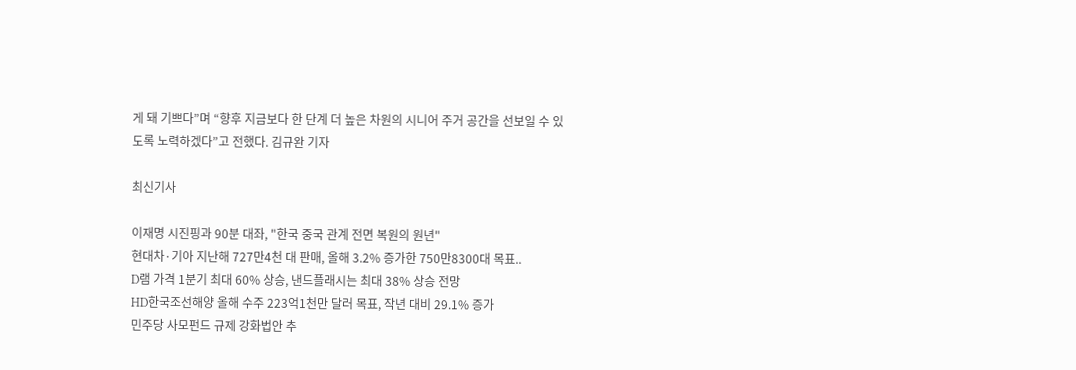게 돼 기쁘다”며 “향후 지금보다 한 단계 더 높은 차원의 시니어 주거 공간을 선보일 수 있도록 노력하겠다”고 전했다. 김규완 기자

최신기사

이재명 시진핑과 90분 대좌, "한국 중국 관계 전면 복원의 원년"
현대차·기아 지난해 727만4천 대 판매, 올해 3.2% 증가한 750만8300대 목표..
D램 가격 1분기 최대 60% 상승, 낸드플래시는 최대 38% 상승 전망
HD한국조선해양 올해 수주 223억1천만 달러 목표, 작년 대비 29.1% 증가
민주당 사모펀드 규제 강화법안 추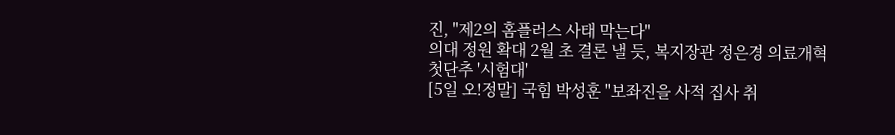진, "제2의 홈플러스 사태 막는다"
의대 정원 확대 2월 초 결론 낼 듯, 복지장관 정은경 의료개혁 첫단추 '시험대'
[5일 오!정말] 국힘 박성훈 "보좌진을 사적 집사 취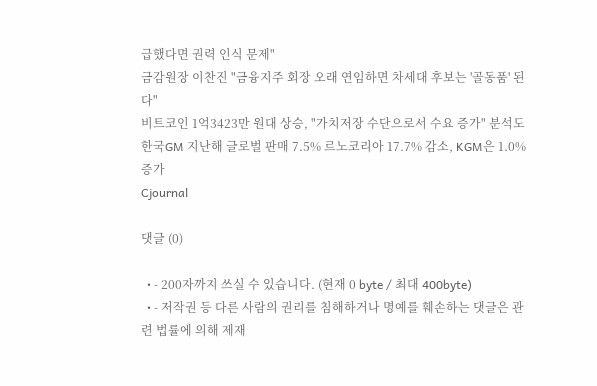급했다면 권력 인식 문제"
금감원장 이찬진 "금융지주 회장 오래 연임하면 차세대 후보는 '골동품' 된다"
비트코인 1억3423만 원대 상승, "가치저장 수단으로서 수요 증가" 분석도
한국GM 지난해 글로벌 판매 7.5% 르노코리아 17.7% 감소, KGM은 1.0% 증가
Cjournal

댓글 (0)

  • - 200자까지 쓰실 수 있습니다. (현재 0 byte / 최대 400byte)
  • - 저작권 등 다른 사람의 권리를 침해하거나 명예를 훼손하는 댓글은 관련 법률에 의해 제재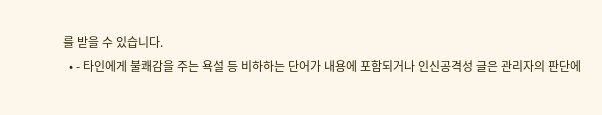를 받을 수 있습니다.
  • - 타인에게 불쾌감을 주는 욕설 등 비하하는 단어가 내용에 포함되거나 인신공격성 글은 관리자의 판단에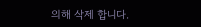의해 삭제 합니다.